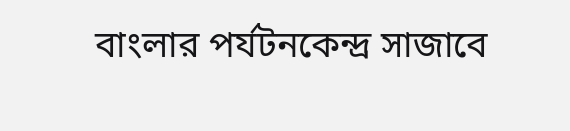বাংলার পর্যটনকেন্দ্র সাজাবে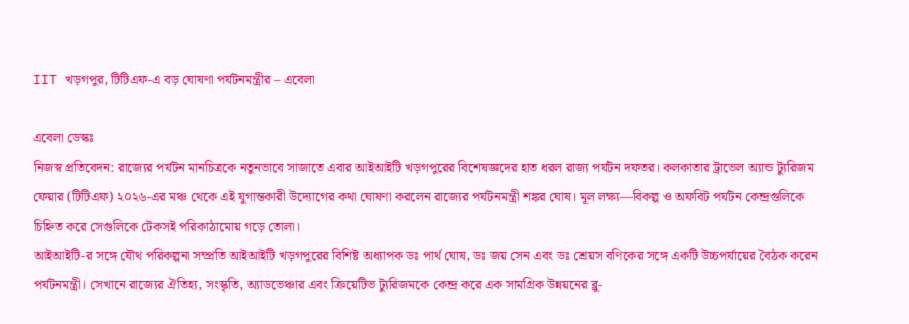IIT খড়গপুর, টিটিএফ-এ বড় ঘোষণা পর্যটনমন্ত্রীর – এবেলা

এবেলা ডেস্কঃ
নিজস্ব প্রতিবেদন: রাজ্যের পর্যটন মানচিত্রকে নতুনভাবে সাজাতে এবার আইআইটি খড়গপুরের বিশেষজ্ঞদের হাত ধরল রাজ্য পর্যটন দফতর। কলকাতার ট্রাভেল অ্যান্ড ট্যুরিজম ফেয়ার (টিটিএফ) ২০২৬-এর মঞ্চ থেকে এই যুগান্তকারী উদ্যোগের কথা ঘোষণা করলেন রাজ্যের পর্যটনমন্ত্রী শঙ্কর ঘোষ। মূল লক্ষ্য—বিকল্প ও অফবিট পর্যটন কেন্দ্রগুলিকে চিহ্নিত করে সেগুলিকে টেকসই পরিকাঠামোয় গড়ে তোলা।
আইআইটি-র সঙ্গে যৌথ পরিকল্পনা সম্প্রতি আইআইটি খড়গপুরের বিশিষ্ট অধ্যাপক ডঃ পার্থ ঘোষ, ডঃ জয় সেন এবং ডঃ শ্রেয়স বণিকের সঙ্গে একটি উচ্চপর্যায়ের বৈঠক করেন পর্যটনমন্ত্রী। সেখানে রাজ্যের ঐতিহ্য, সংস্কৃতি, অ্যাডভেঞ্চার এবং ক্রিয়েটিভ ট্যুরিজমকে কেন্দ্র করে এক সামগ্রিক উন্নয়নের ব্লু-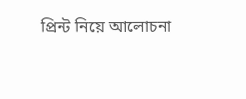প্রিন্ট নিয়ে আলোচনা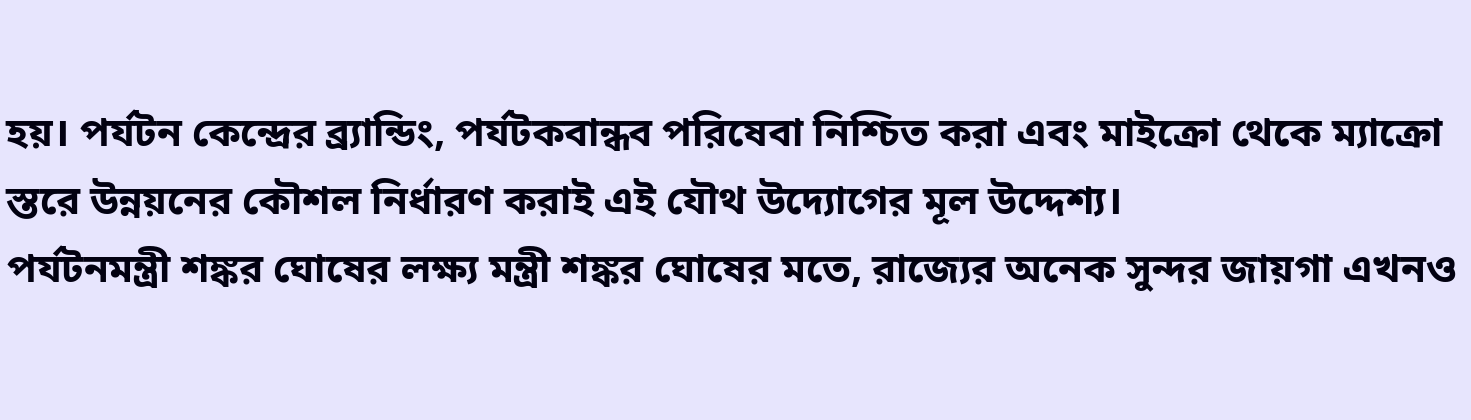হয়। পর্যটন কেন্দ্রের ব্র্যান্ডিং, পর্যটকবান্ধব পরিষেবা নিশ্চিত করা এবং মাইক্রো থেকে ম্যাক্রো স্তরে উন্নয়নের কৌশল নির্ধারণ করাই এই যৌথ উদ্যোগের মূল উদ্দেশ্য।
পর্যটনমন্ত্রী শঙ্কর ঘোষের লক্ষ্য মন্ত্রী শঙ্কর ঘোষের মতে, রাজ্যের অনেক সুন্দর জায়গা এখনও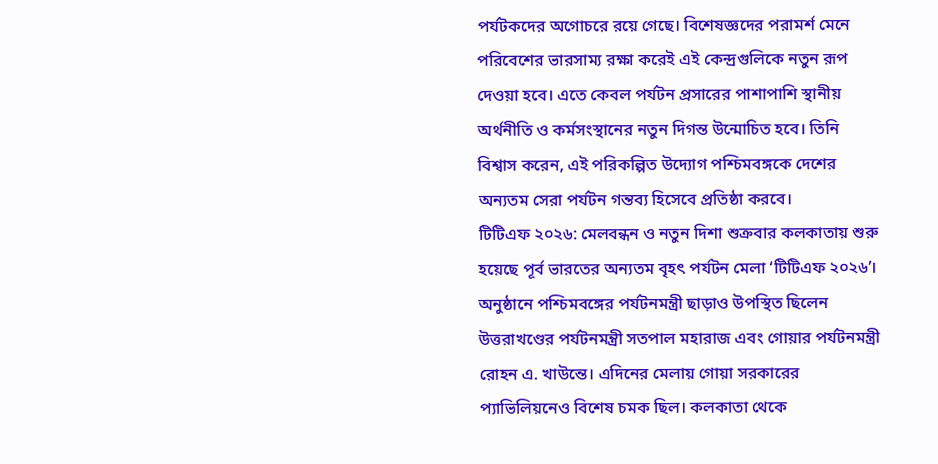পর্যটকদের অগোচরে রয়ে গেছে। বিশেষজ্ঞদের পরামর্শ মেনে পরিবেশের ভারসাম্য রক্ষা করেই এই কেন্দ্রগুলিকে নতুন রূপ দেওয়া হবে। এতে কেবল পর্যটন প্রসারের পাশাপাশি স্থানীয় অর্থনীতি ও কর্মসংস্থানের নতুন দিগন্ত উন্মোচিত হবে। তিনি বিশ্বাস করেন, এই পরিকল্পিত উদ্যোগ পশ্চিমবঙ্গকে দেশের অন্যতম সেরা পর্যটন গন্তব্য হিসেবে প্রতিষ্ঠা করবে।
টিটিএফ ২০২৬: মেলবন্ধন ও নতুন দিশা শুক্রবার কলকাতায় শুরু হয়েছে পূর্ব ভারতের অন্যতম বৃহৎ পর্যটন মেলা ‘টিটিএফ ২০২৬’। অনুষ্ঠানে পশ্চিমবঙ্গের পর্যটনমন্ত্রী ছাড়াও উপস্থিত ছিলেন উত্তরাখণ্ডের পর্যটনমন্ত্রী সতপাল মহারাজ এবং গোয়ার পর্যটনমন্ত্রী রোহন এ. খাউন্তে। এদিনের মেলায় গোয়া সরকারের প্যাভিলিয়নেও বিশেষ চমক ছিল। কলকাতা থেকে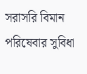সরাসরি বিমান পরিষেবার সুবিধা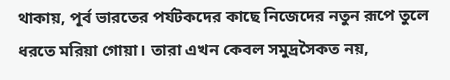থাকায়, পূর্ব ভারতের পর্যটকদের কাছে নিজেদের নতুন রূপে তুলে ধরতে মরিয়া গোয়া। তারা এখন কেবল সমুদ্রসৈকত নয়,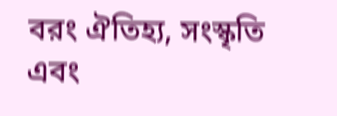বরং ঐতিহ্য, সংস্কৃতি এবং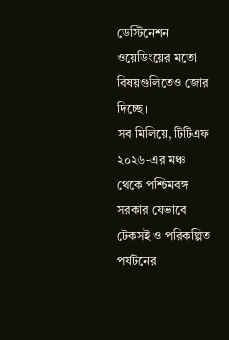ডেস্টিনেশন ওয়েডিংয়ের মতো বিষয়গুলিতেও জোর দিচ্ছে।
সব মিলিয়ে, টিটিএফ ২০২৬-এর মঞ্চ থেকে পশ্চিমবঙ্গ সরকার যেভাবে টেকসই ও পরিকল্পিত পর্যটনের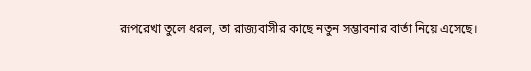রূপরেখা তুলে ধরল, তা রাজ্যবাসীর কাছে নতুন সম্ভাবনার বার্তা নিয়ে এসেছে।